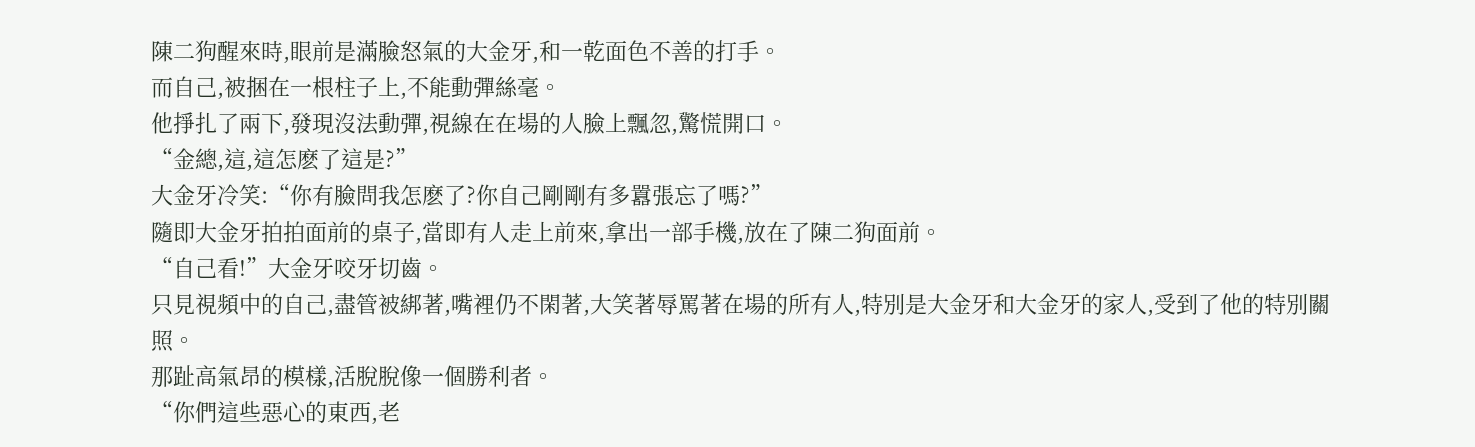陳二狗醒來時,眼前是滿臉怒氣的大金牙,和一乾面色不善的打手。
而自己,被捆在一根柱子上,不能動彈絲毫。
他掙扎了兩下,發現沒法動彈,視線在在場的人臉上飄忽,驚慌開口。
“金總,這,這怎麽了這是?”
大金牙冷笑:“你有臉問我怎麽了?你自己剛剛有多囂張忘了嗎?”
隨即大金牙拍拍面前的桌子,當即有人走上前來,拿出一部手機,放在了陳二狗面前。
“自己看!”大金牙咬牙切齒。
只見視頻中的自己,盡管被綁著,嘴裡仍不閑著,大笑著辱罵著在場的所有人,特別是大金牙和大金牙的家人,受到了他的特別關照。
那趾高氣昂的模樣,活脫脫像一個勝利者。
“你們這些惡心的東西,老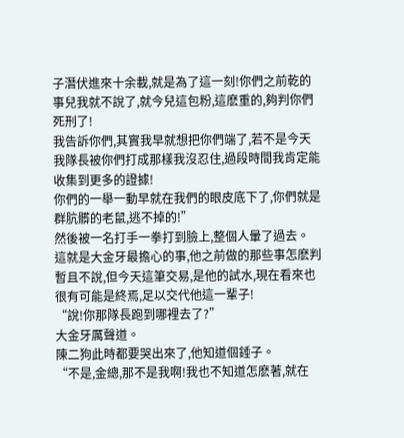子潛伏進來十余載,就是為了這一刻!你們之前乾的事兒我就不說了,就今兒這包粉,這麽重的,夠判你們死刑了!
我告訴你們,其實我早就想把你們端了,若不是今天我隊長被你們打成那樣我沒忍住,過段時間我肯定能收集到更多的證據!
你們的一舉一動早就在我們的眼皮底下了,你們就是群肮髒的老鼠,逃不掉的!”
然後被一名打手一拳打到臉上,整個人暈了過去。
這就是大金牙最擔心的事,他之前做的那些事怎麽判暫且不說,但今天這筆交易,是他的試水,現在看來也很有可能是終焉,足以交代他這一輩子!
“說!你那隊長跑到哪裡去了?”
大金牙厲聲道。
陳二狗此時都要哭出來了,他知道個錘子。
“不是,金總,那不是我啊!我也不知道怎麽著,就在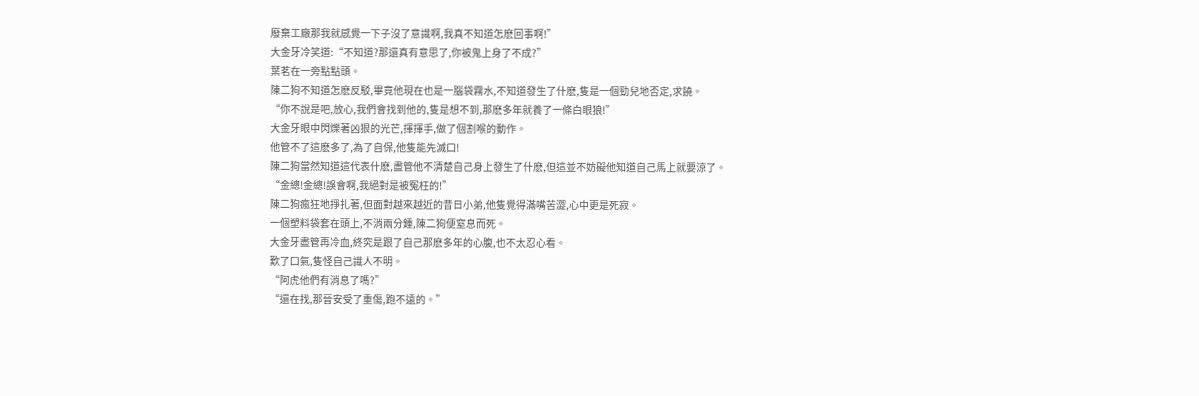廢棄工廠那我就感覺一下子沒了意識啊,我真不知道怎麽回事啊!”
大金牙冷笑道:“不知道?那還真有意思了,你被鬼上身了不成?”
葉茗在一旁點點頭。
陳二狗不知道怎麽反駁,畢竟他現在也是一腦袋霧水,不知道發生了什麽,隻是一個勁兒地否定,求饒。
“你不說是吧,放心,我們會找到他的,隻是想不到,那麽多年就養了一條白眼狼!”
大金牙眼中閃爍著凶狠的光芒,揮揮手,做了個割喉的動作。
他管不了這麽多了,為了自保,他隻能先滅口!
陳二狗當然知道這代表什麽,盡管他不清楚自己身上發生了什麽,但這並不妨礙他知道自己馬上就要涼了。
“金總!金總!誤會啊,我絕對是被冤枉的!”
陳二狗瘋狂地掙扎著,但面對越來越近的昔日小弟,他隻覺得滿嘴苦澀,心中更是死寂。
一個塑料袋套在頭上,不消兩分鍾,陳二狗便窒息而死。
大金牙盡管再冷血,終究是跟了自己那麽多年的心腹,也不太忍心看。
歎了口氣,隻怪自己識人不明。
“阿虎他們有消息了嗎?”
“還在找,那晉安受了重傷,跑不遠的。”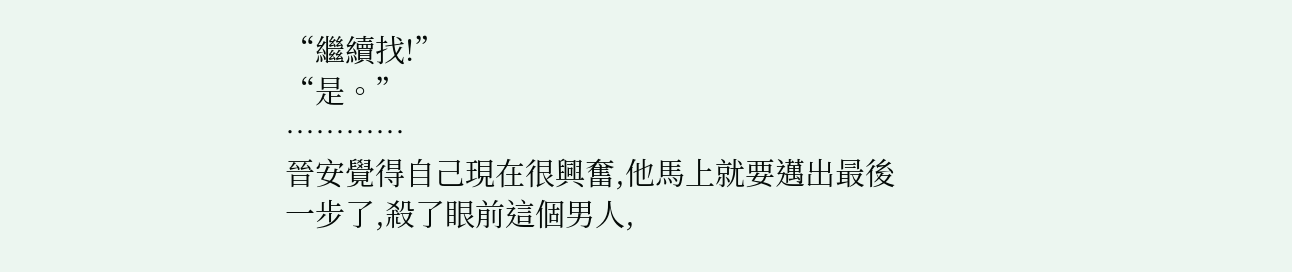“繼續找!”
“是。”
…………
晉安覺得自己現在很興奮,他馬上就要邁出最後一步了,殺了眼前這個男人,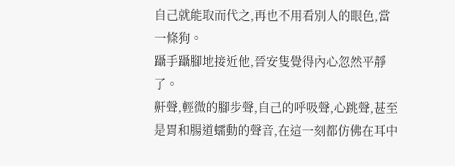自己就能取而代之,再也不用看別人的眼色,當一條狗。
躡手躡腳地接近他,晉安隻覺得內心忽然平靜了。
鼾聲,輕微的腳步聲,自己的呼吸聲,心跳聲,甚至是胃和腸道蠕動的聲音,在這一刻都仿佛在耳中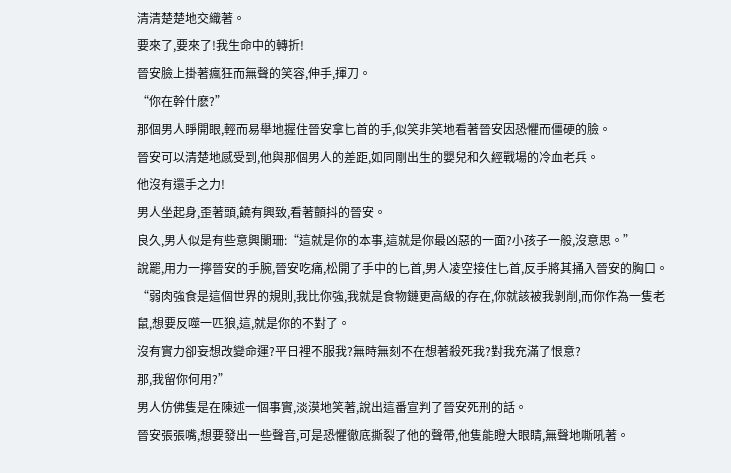清清楚楚地交織著。
要來了,要來了!我生命中的轉折!
晉安臉上掛著瘋狂而無聲的笑容,伸手,揮刀。
“你在幹什麽?”
那個男人睜開眼,輕而易舉地握住晉安拿匕首的手,似笑非笑地看著晉安因恐懼而僵硬的臉。
晉安可以清楚地感受到,他與那個男人的差距,如同剛出生的嬰兒和久經戰場的冷血老兵。
他沒有還手之力!
男人坐起身,歪著頭,饒有興致,看著顫抖的晉安。
良久,男人似是有些意興闌珊:“這就是你的本事,這就是你最凶惡的一面?小孩子一般,沒意思。”
說罷,用力一擰晉安的手腕,晉安吃痛,松開了手中的匕首,男人凌空接住匕首,反手將其捅入晉安的胸口。
“弱肉強食是這個世界的規則,我比你強,我就是食物鏈更高級的存在,你就該被我剝削,而你作為一隻老鼠,想要反噬一匹狼,這,就是你的不對了。
沒有實力卻妄想改變命運?平日裡不服我?無時無刻不在想著殺死我?對我充滿了恨意?
那,我留你何用?”
男人仿佛隻是在陳述一個事實,淡漠地笑著,說出這番宣判了晉安死刑的話。
晉安張張嘴,想要發出一些聲音,可是恐懼徹底撕裂了他的聲帶,他隻能瞪大眼睛,無聲地嘶吼著。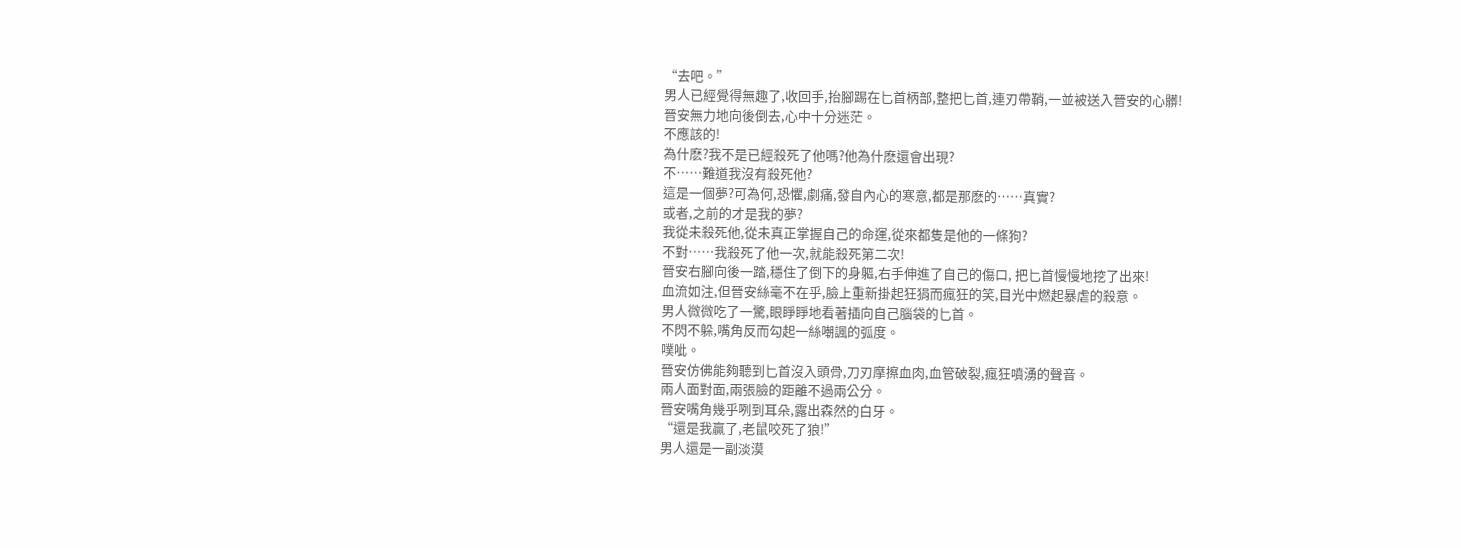“去吧。”
男人已經覺得無趣了,收回手,抬腳踢在匕首柄部,整把匕首,連刃帶鞘,一並被送入晉安的心髒!
晉安無力地向後倒去,心中十分迷茫。
不應該的!
為什麽?我不是已經殺死了他嗎?他為什麽還會出現?
不……難道我沒有殺死他?
這是一個夢?可為何,恐懼,劇痛,發自內心的寒意,都是那麽的……真實?
或者,之前的才是我的夢?
我從未殺死他,從未真正掌握自己的命運,從來都隻是他的一條狗?
不對……我殺死了他一次,就能殺死第二次!
晉安右腳向後一踏,穩住了倒下的身軀,右手伸進了自己的傷口, 把匕首慢慢地挖了出來!
血流如注,但晉安絲毫不在乎,臉上重新掛起狂狷而瘋狂的笑,目光中燃起暴虐的殺意。
男人微微吃了一驚,眼睜睜地看著插向自己腦袋的匕首。
不閃不躲,嘴角反而勾起一絲嘲諷的弧度。
噗呲。
晉安仿佛能夠聽到匕首沒入頭骨,刀刃摩擦血肉,血管破裂,瘋狂噴湧的聲音。
兩人面對面,兩張臉的距離不過兩公分。
晉安嘴角幾乎咧到耳朵,露出森然的白牙。
“還是我贏了,老鼠咬死了狼!”
男人還是一副淡漠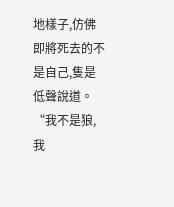地樣子,仿佛即將死去的不是自己,隻是低聲說道。
“我不是狼,我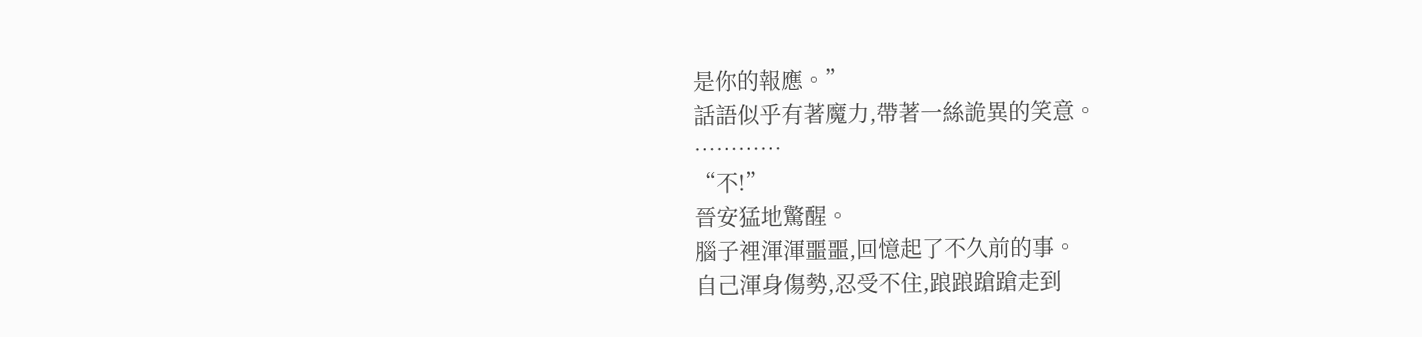是你的報應。”
話語似乎有著魔力,帶著一絲詭異的笑意。
…………
“不!”
晉安猛地驚醒。
腦子裡渾渾噩噩,回憶起了不久前的事。
自己渾身傷勢,忍受不住,踉踉蹌蹌走到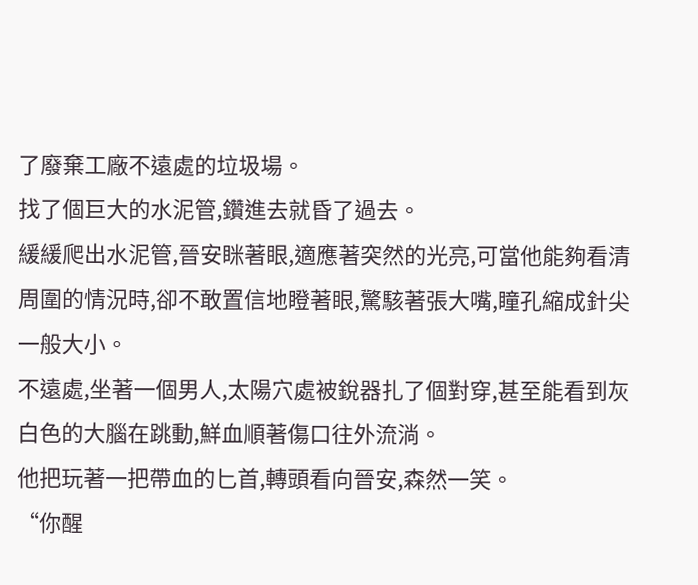了廢棄工廠不遠處的垃圾場。
找了個巨大的水泥管,鑽進去就昏了過去。
緩緩爬出水泥管,晉安眯著眼,適應著突然的光亮,可當他能夠看清周圍的情況時,卻不敢置信地瞪著眼,驚駭著張大嘴,瞳孔縮成針尖一般大小。
不遠處,坐著一個男人,太陽穴處被銳器扎了個對穿,甚至能看到灰白色的大腦在跳動,鮮血順著傷口往外流淌。
他把玩著一把帶血的匕首,轉頭看向晉安,森然一笑。
“你醒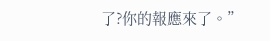了?你的報應來了。”